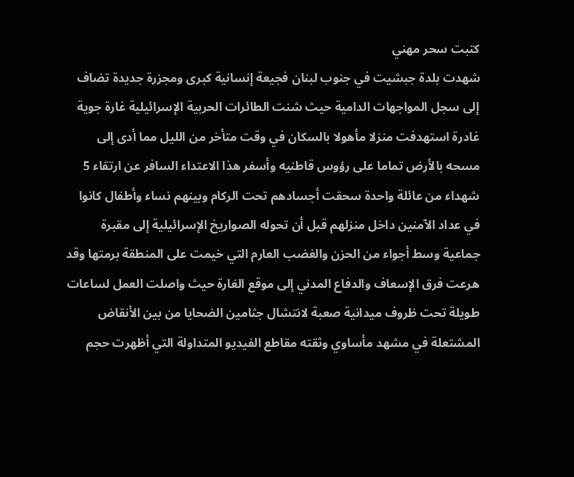كتبت سحر مهني
شهدت بلدة جبشيت في جنوب لبنان فجيعة إنسانية كبرى ومجزرة جديدة تضاف إلى سجل المواجهات الدامية حيث شنت الطائرات الحربية الإسرائيلية غارة جوية غادرة استهدفت منزلا مأهولا بالسكان في وقت متأخر من الليل مما أدى إلى مسحه بالأرض تماما على رؤوس قاطنيه وأسفر هذا الاعتداء السافر عن ارتقاء 5 شهداء من عائلة واحدة سحقت أجسادهم تحت الركام وبينهم نساء وأطفال كانوا في عداد الآمنين داخل منزلهم قبل أن تحوله الصواريخ الإسرائيلية إلى مقبرة جماعية وسط أجواء من الحزن والغضب العارم التي خيمت على المنطقة برمتها وقد هرعت فرق الإسعاف والدفاع المدني إلى موقع الغارة حيث واصلت العمل لساعات طويلة تحت ظروف ميدانية صعبة لانتشال جثامين الضحايا من بين الأنقاض المشتعلة في مشهد مأساوي وثقته مقاطع الفيديو المتداولة التي أظهرت حجم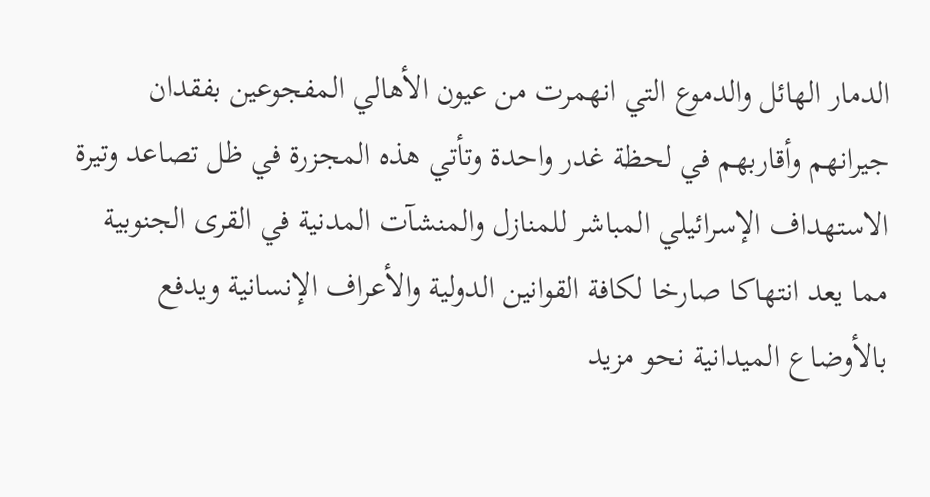الدمار الهائل والدموع التي انهمرت من عيون الأهالي المفجوعين بفقدان جيرانهم وأقاربهم في لحظة غدر واحدة وتأتي هذه المجزرة في ظل تصاعد وتيرة الاستهداف الإسرائيلي المباشر للمنازل والمنشآت المدنية في القرى الجنوبية مما يعد انتهاكا صارخا لكافة القوانين الدولية والأعراف الإنسانية ويدفع بالأوضاع الميدانية نحو مزيد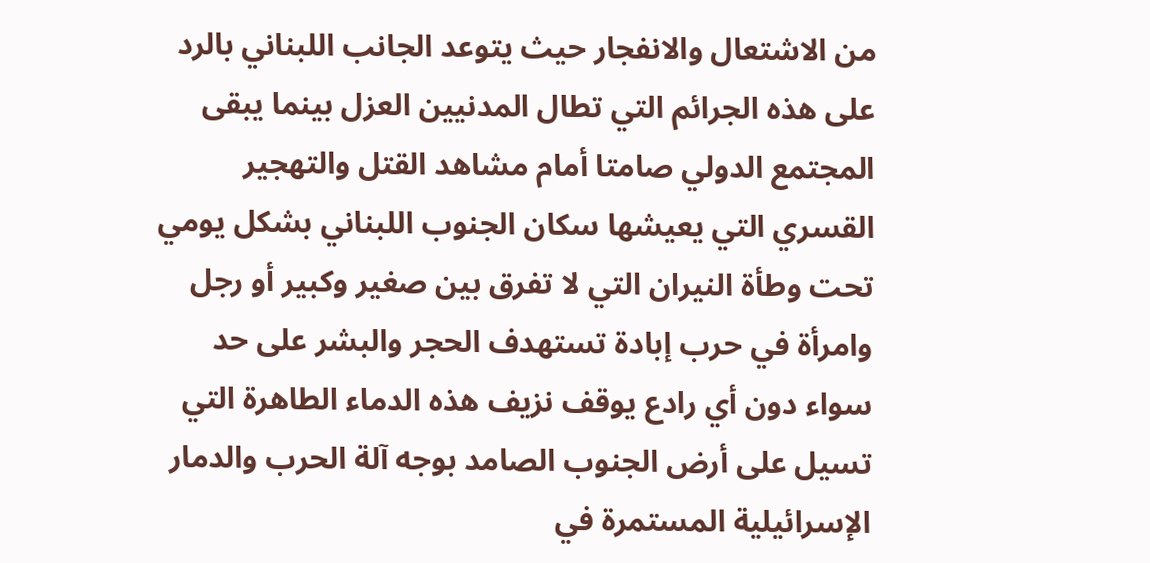من الاشتعال والانفجار حيث يتوعد الجانب اللبناني بالرد على هذه الجرائم التي تطال المدنيين العزل بينما يبقى المجتمع الدولي صامتا أمام مشاهد القتل والتهجير القسري التي يعيشها سكان الجنوب اللبناني بشكل يومي تحت وطأة النيران التي لا تفرق بين صغير وكبير أو رجل وامرأة في حرب إبادة تستهدف الحجر والبشر على حد سواء دون أي رادع يوقف نزيف هذه الدماء الطاهرة التي تسيل على أرض الجنوب الصامد بوجه آلة الحرب والدمار الإسرائيلية المستمرة في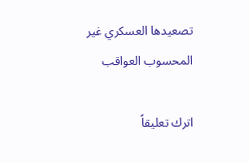تصعيدها العسكري غير المحسوب العواقب

اترك تعليقاً